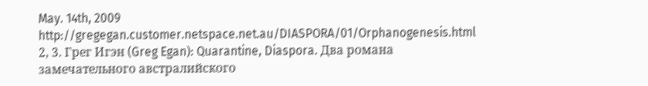May. 14th, 2009
http://gregegan.customer.netspace.net.au/DIASPORA/01/Orphanogenesis.html
2, 3. Грег Игэн (Greg Egan): Quarantine, Diaspora. Два романа замечательного австралийского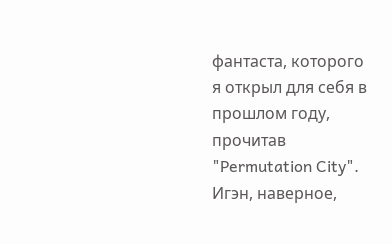фантаста, которого я открыл для себя в прошлом году, прочитав "Permutation City".
Игэн, наверное,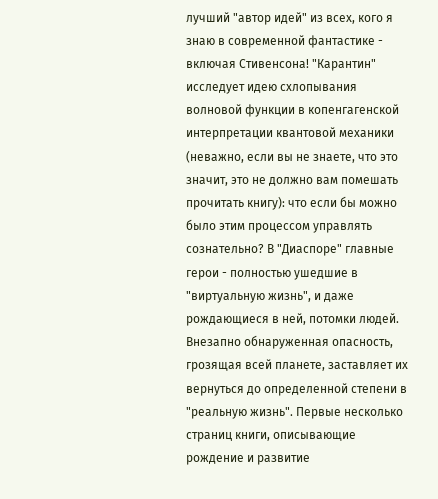лучший "автор идей" из всех, кого я знаю в современной фантастике - включая Стивенсона! "Карантин" исследует идею схлопывания волновой функции в копенгагенской интерпретации квантовой механики (неважно, если вы не знаете, что это значит, это не должно вам помешать прочитать книгу): что если бы можно было этим процессом управлять сознательно? В "Диаспоре" главные герои - полностью ушедшие в "виртуальную жизнь", и даже рождающиеся в ней, потомки людей. Внезапно обнаруженная опасность, грозящая всей планете, заставляет их вернуться до определенной степени в "реальную жизнь". Первые несколько страниц книги, описывающие рождение и развитие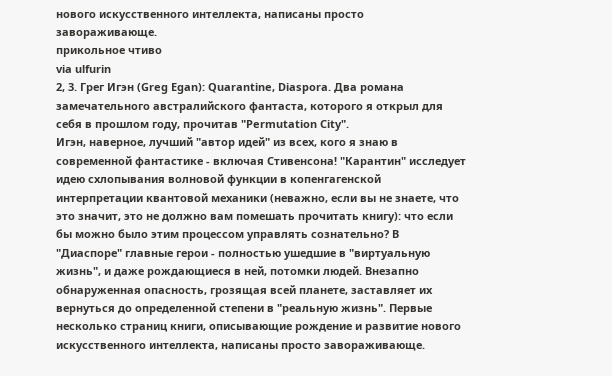нового искусственного интеллекта, написаны просто завораживающе.
прикольное чтиво
via ulfurin
2, 3. Грег Игэн (Greg Egan): Quarantine, Diaspora. Два романа замечательного австралийского фантаста, которого я открыл для себя в прошлом году, прочитав "Permutation City".
Игэн, наверное, лучший "автор идей" из всех, кого я знаю в современной фантастике - включая Стивенсона! "Карантин" исследует идею схлопывания волновой функции в копенгагенской интерпретации квантовой механики (неважно, если вы не знаете, что это значит, это не должно вам помешать прочитать книгу): что если бы можно было этим процессом управлять сознательно? В "Диаспоре" главные герои - полностью ушедшие в "виртуальную жизнь", и даже рождающиеся в ней, потомки людей. Внезапно обнаруженная опасность, грозящая всей планете, заставляет их вернуться до определенной степени в "реальную жизнь". Первые несколько страниц книги, описывающие рождение и развитие нового искусственного интеллекта, написаны просто завораживающе.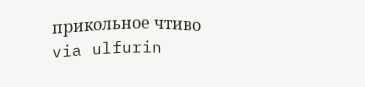прикольное чтиво
via ulfurin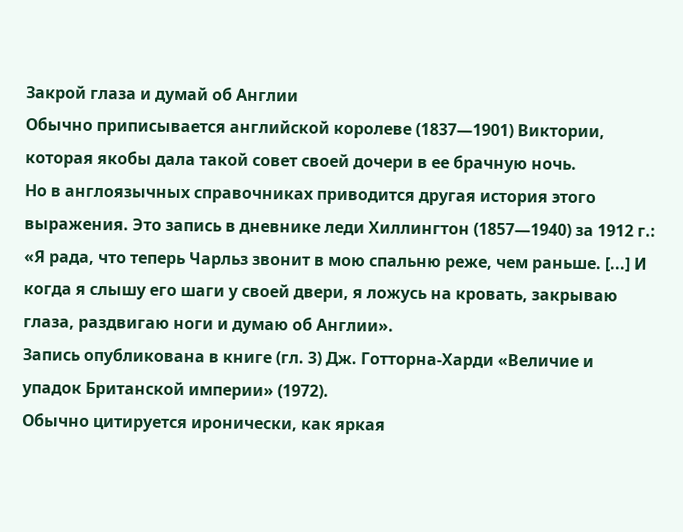Закрой глаза и думай об Англии
Обычно приписывается английской королеве (1837—1901) Виктории, которая якобы дала такой совет своей дочери в ее брачную ночь.
Но в англоязычных справочниках приводится другая история этого выражения. Это запись в дневнике леди Хиллингтон (1857—1940) за 1912 г.: «Я рада, что теперь Чарльз звонит в мою спальню реже, чем раньше. [...] И когда я слышу его шаги у своей двери, я ложусь на кровать, закрываю глаза, раздвигаю ноги и думаю об Англии».
Запись опубликована в книге (гл. 3) Дж. Готторна-Харди «Величие и упадок Британской империи» (1972).
Обычно цитируется иронически, как яркая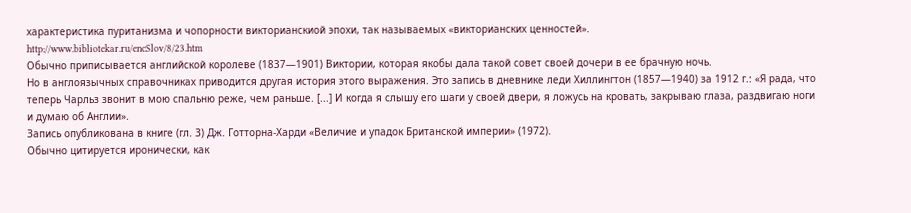характеристика пуританизма и чопорности викторианскиой эпохи, так называемых «викторианских ценностей».
http://www.bibliotekar.ru/encSlov/8/23.htm
Обычно приписывается английской королеве (1837—1901) Виктории, которая якобы дала такой совет своей дочери в ее брачную ночь.
Но в англоязычных справочниках приводится другая история этого выражения. Это запись в дневнике леди Хиллингтон (1857—1940) за 1912 г.: «Я рада, что теперь Чарльз звонит в мою спальню реже, чем раньше. [...] И когда я слышу его шаги у своей двери, я ложусь на кровать, закрываю глаза, раздвигаю ноги и думаю об Англии».
Запись опубликована в книге (гл. 3) Дж. Готторна-Харди «Величие и упадок Британской империи» (1972).
Обычно цитируется иронически, как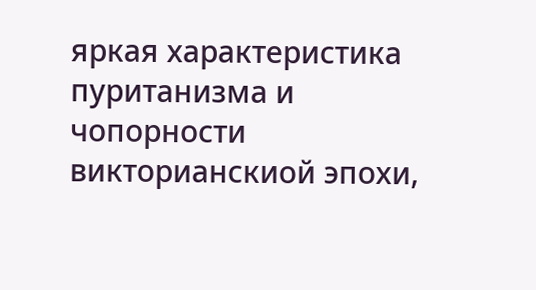яркая характеристика пуританизма и чопорности викторианскиой эпохи,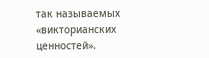так называемых «викторианских ценностей».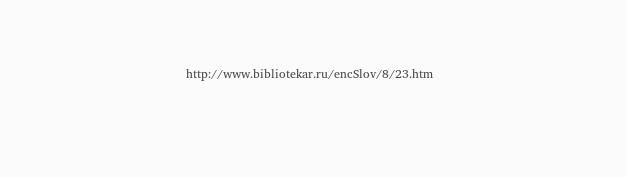http://www.bibliotekar.ru/encSlov/8/23.htm